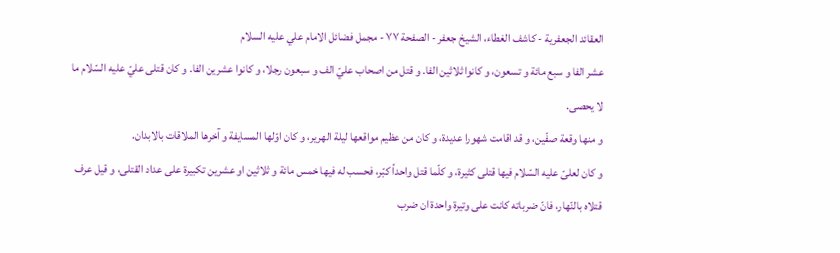العقائد الجعفرية - كاشف الغطاء، الشيخ جعفر - الصفحة ٧٧ - مجمل فضائل الامام علي عليه السلام
عشر الفا و سبع مائة و تسعون، و كانوا ثلاثين الفا. و قتل من اصحاب عليّ الف و سبعون رجلا، و كانوا عشرين الفا. و كان قتلى عليّ عليه السّلام ما لا يحصى.
و منها وقعة صفّين، و قد اقامت شهورا عديدة، و كان من عظيم مواقعها ليلة الهرير، و كان اوّلها المسايفة و آخرها الملاقات بالابدان.
و كان لعلىّ عليه السّلام فيها قتلى كثيرة، و كلّما قتل واحداً كبّر، فحسب له فيها خمس مائة و ثلاثين او عشرين تكبيرة على عداد القتلى، و قيل عرف قتلاه بالنّهار، فانّ ضرباته كانت على وتيرة واحدة ان ضرب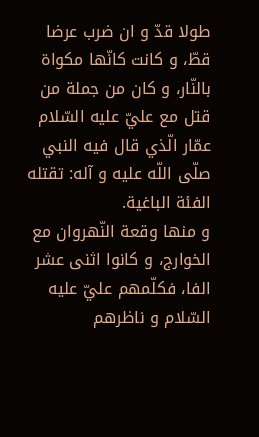طولا قدّ و ان ضرب عرضا قطّ، و كانت كانّها مكواة بالنّار، و كان من جملة من قتل مع عليّ عليه السّلام عمّار الّذي قال فيه النبي صلّى اللّه عليه و آله: تقتله الفئة الباغية.
و منها وقعة النّهروان مع الخوارج، و كانوا اثنى عشر الفا، فكلّمهم عليّ عليه السّلام و ناظرهم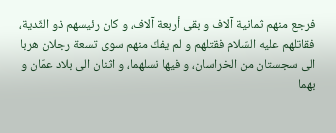فرجع منهم ثمانية آلاف و بقى أربعة آلاف، و كان رئيسهم ذو الثّدية، فقاتلهم عليه السّلام فقتلهم و لم يفكّ منهم سوى تسعة رجلان هربا الى سجستان من الخراسان، و فيها نسلهما، و اثنان الى بلاد عمّان و بهما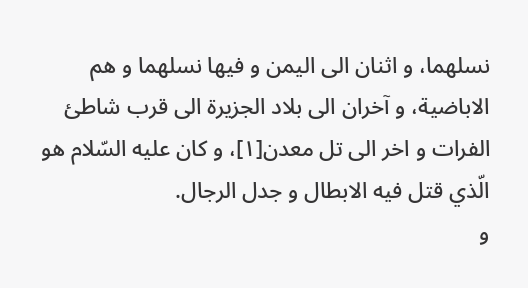نسلهما، و اثنان الى اليمن و فيها نسلهما و هم الاباضية، و آخران الى بلاد الجزيرة الى قرب شاطئ الفرات و اخر الى تل معدن[١]، و كان عليه السّلام هو الّذي قتل فيه الابطال و جدل الرجال.
و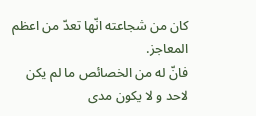كان من شجاعته انّها تعدّ من اعظم المعاجز.
فانّ له من الخصائص ما لم يكن لاحد و لا يكون مدى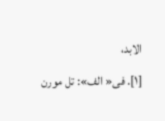الابد،
[١]. فى« الف»: تل مورن